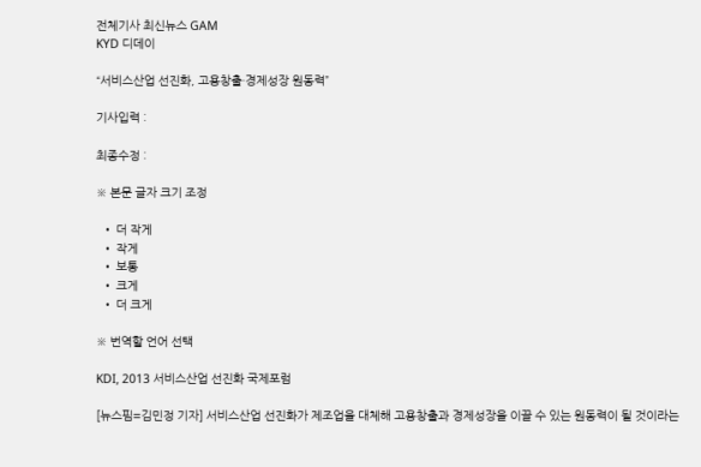전체기사 최신뉴스 GAM
KYD 디데이

“서비스산업 선진화, 고용창출·경제성장 원동력”

기사입력 :

최종수정 :

※ 본문 글자 크기 조정

  • 더 작게
  • 작게
  • 보통
  • 크게
  • 더 크게

※ 번역할 언어 선택

KDI, 2013 서비스산업 선진화 국제포럼

[뉴스핌=김민정 기자] 서비스산업 선진화가 제조업을 대체해 고용창출과 경제성장을 이끌 수 있는 원동력이 될 것이라는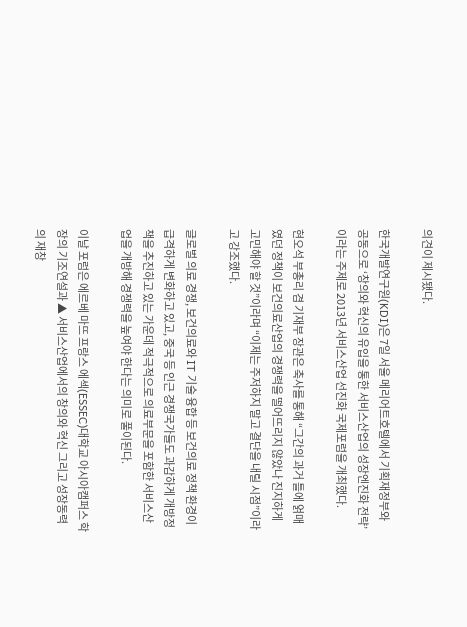의견이 제시됐다.

한국개발연구원(KDI)은 7일 서울 메리어트호텔에서 기획재정부와 공동으로 ‘창의와 혁신의 유입을 통한 서비스산업의 성장엔진화 전략’이라는 주제로 2013년 서비스산업 선진화 국제포럼을 개최했다.

현오석 부총리 겸 기재부 장관은 축사를 통해 “그간의 과거 틀에 얽매였던 정책이 보건의료산업의 경쟁력을 떨어뜨리지 않았나 진지하게 고민해야 할 것”이라며 “이제는 주저하지 말고 결단을 내릴 시점”이라고 강조했다.

글로벌 의료 경쟁, 보건의료와 IT 기술 융합 등 보건의료 정책 환경이 급격하게 변화하고 있고, 중국 등 인근 경쟁국가들도 과감하게 개방정책을 추진하고 있는 가운데 적극적으로 의료부문을 포함한 서비스산업을 개방해 경쟁력을 높여야 한다는 의미로 풀이된다.

이날 포럼은 에르베 마뜨 프랑스 에섹(ESSEC)대학교 아시아캠퍼스 학장의 기조연설과 ▲ 서비스산업에서의 창의와 혁신 그리고 성장동력의 재창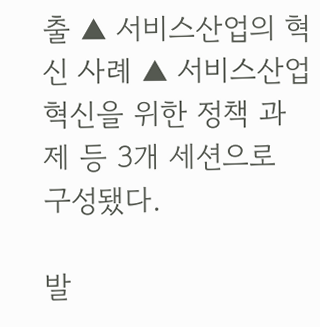출 ▲ 서비스산업의 혁신 사례 ▲ 서비스산업 혁신을 위한 정책 과제 등 3개 세션으로 구성됐다.

발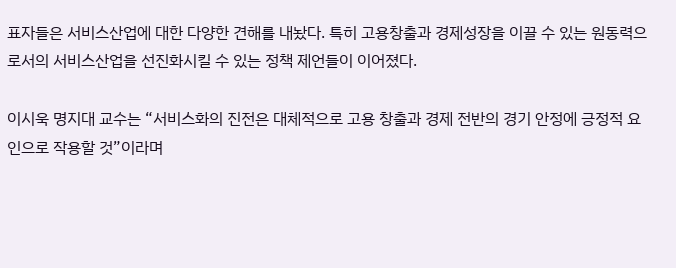표자들은 서비스산업에 대한 다양한 견해를 내놨다. 특히 고용창출과 경제성장을 이끌 수 있는 원동력으로서의 서비스산업을 선진화시킬 수 있는 정책 제언들이 이어졌다.

이시욱 명지대 교수는 “서비스화의 진전은 대체적으로 고용 창출과 경제 전반의 경기 안정에 긍정적 요인으로 작용할 것”이라며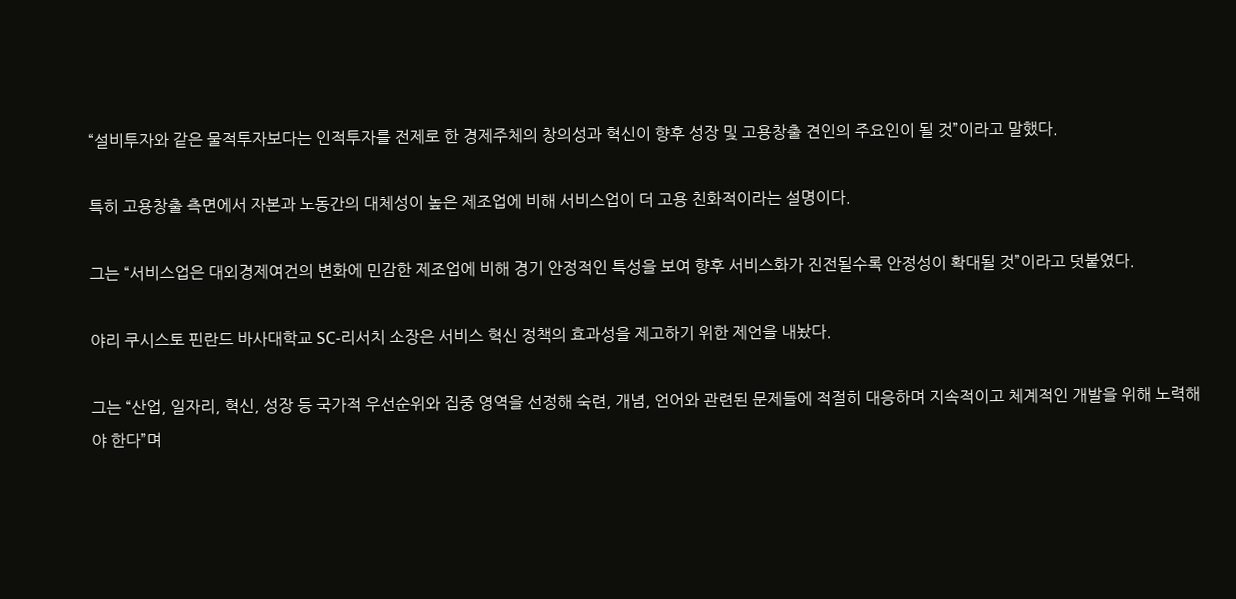“설비투자와 같은 물적투자보다는 인적투자를 전제로 한 경제주체의 창의성과 혁신이 향후 성장 및 고용창출 견인의 주요인이 될 것”이라고 말했다.

특히 고용창출 측면에서 자본과 노동간의 대체성이 높은 제조업에 비해 서비스업이 더 고용 친화적이라는 설명이다.

그는 “서비스업은 대외경제여건의 변화에 민감한 제조업에 비해 경기 안정적인 특성을 보여 향후 서비스화가 진전될수록 안정성이 확대될 것”이라고 덧붙였다.

야리 쿠시스토 핀란드 바사대학교 SC-리서치 소장은 서비스 혁신 정책의 효과성을 제고하기 위한 제언을 내놨다.

그는 “산업, 일자리, 혁신, 성장 등 국가적 우선순위와 집중 영역을 선정해 숙련, 개념, 언어와 관련된 문제들에 적절히 대응하며 지속적이고 체계적인 개발을 위해 노력해야 한다”며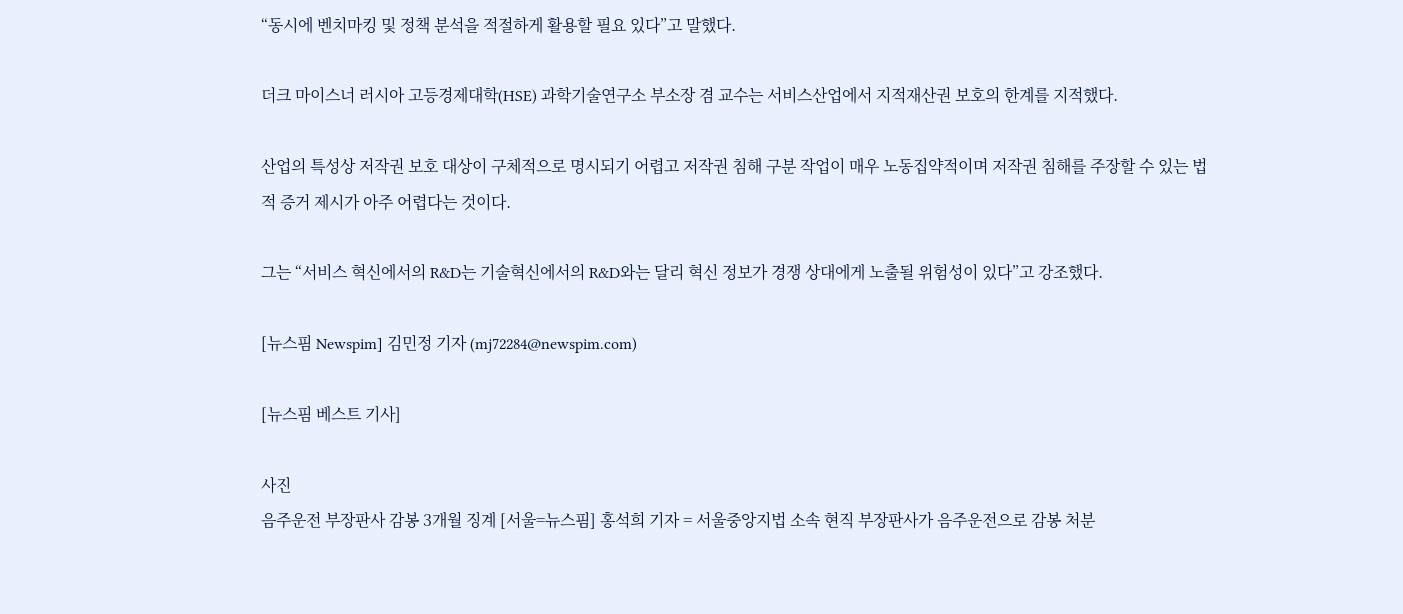“동시에 벤치마킹 및 정책 분석을 적절하게 활용할 필요 있다”고 말했다.

더크 마이스너 러시아 고등경제대학(HSE) 과학기술연구소 부소장 겸 교수는 서비스산업에서 지적재산권 보호의 한계를 지적했다.

산업의 특성상 저작권 보호 대상이 구체적으로 명시되기 어렵고 저작권 침해 구분 작업이 매우 노동집약적이며 저작권 침해를 주장할 수 있는 법적 증거 제시가 아주 어렵다는 것이다.

그는 “서비스 혁신에서의 R&D는 기술혁신에서의 R&D와는 달리 혁신 정보가 경쟁 상대에게 노출될 위험성이 있다”고 강조했다.

[뉴스핌 Newspim] 김민정 기자 (mj72284@newspim.com)

[뉴스핌 베스트 기사]

사진
음주운전 부장판사 감봉 3개월 징계 [서울=뉴스핌] 홍석희 기자 = 서울중앙지법 소속 현직 부장판사가 음주운전으로 감봉 처분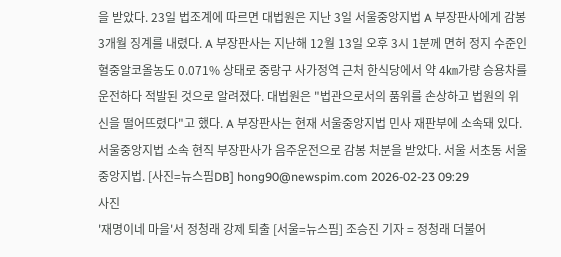을 받았다. 23일 법조계에 따르면 대법원은 지난 3일 서울중앙지법 A 부장판사에게 감봉 3개월 징계를 내렸다. A 부장판사는 지난해 12월 13일 오후 3시 1분께 면허 정지 수준인 혈중알코올농도 0.071% 상태로 중랑구 사가정역 근처 한식당에서 약 4㎞가량 승용차를 운전하다 적발된 것으로 알려졌다. 대법원은 "법관으로서의 품위를 손상하고 법원의 위신을 떨어뜨렸다"고 했다. A 부장판사는 현재 서울중앙지법 민사 재판부에 소속돼 있다. 서울중앙지법 소속 현직 부장판사가 음주운전으로 감봉 처분을 받았다. 서울 서초동 서울중앙지법. [사진=뉴스핌DB] hong90@newspim.com 2026-02-23 09:29
사진
'재명이네 마을'서 정청래 강제 퇴출 [서울=뉴스핌] 조승진 기자 = 정청래 더불어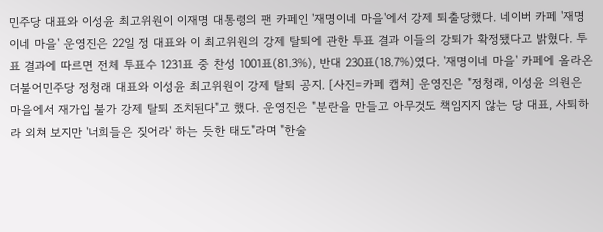민주당 대표와 이성윤 최고위원이 이재명 대통령의 팬 카페인 '재명이네 마을'에서 강제 퇴출당했다. 네이버 카페 '재명이네 마을' 운영진은 22일 정 대표와 이 최고위원의 강제 탈퇴에 관한 투표 결과 이들의 강퇴가 확정됐다고 밝혔다. 투표 결과에 따르면 전체 투표수 1231표 중 찬성 1001표(81.3%), 반대 230표(18.7%)였다. '재명이네 마을' 카페에 올라온 더불어민주당 정청래 대표와 이성윤 최고위원이 강제 탈퇴 공지. [사진=카페 캡쳐] 운영진은 "정청래, 이성윤 의원은 마을에서 재가입 불가 강제 탈퇴 조치된다"고 했다. 운영진은 "분란을 만들고 아무것도 책임지지 않는 당 대표, 사퇴하라 외쳐 보지만 '너희들은 짖어라' 하는 듯한 태도"라며 "한술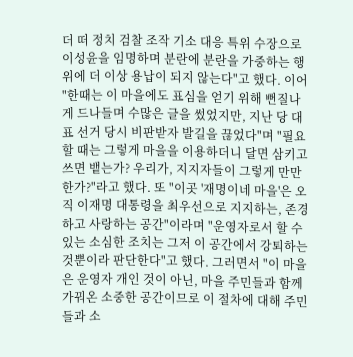더 떠 정치 검찰 조작 기소 대응 특위 수장으로 이성윤을 임명하며 분란에 분란을 가중하는 행위에 더 이상 용납이 되지 않는다"고 했다. 이어 "한때는 이 마을에도 표심을 얻기 위해 뻔질나게 드나들며 수많은 글을 썼었지만, 지난 당 대표 선거 당시 비판받자 발길을 끊었다"며 "필요할 때는 그렇게 마을을 이용하더니 달면 삼키고 쓰면 뱉는가? 우리가, 지지자들이 그렇게 만만한가?"라고 했다. 또 "이곳 '재명이네 마을'은 오직 이재명 대통령을 최우선으로 지지하는, 존경하고 사랑하는 공간"이라며 "운영자로서 할 수 있는 소심한 조치는 그저 이 공간에서 강퇴하는 것뿐이라 판단한다"고 했다. 그러면서 "이 마을은 운영자 개인 것이 아닌, 마을 주민들과 함께 가꿔온 소중한 공간이므로 이 절차에 대해 주민들과 소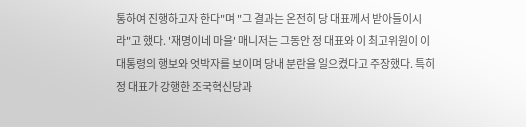통하여 진행하고자 한다"며 "그 결과는 온전히 당 대표께서 받아들이시라"고 했다. '재명이네 마을' 매니저는 그동안 정 대표와 이 최고위원이 이 대통령의 행보와 엇박자를 보이며 당내 분란을 일으켰다고 주장했다. 특히 정 대표가 강행한 조국혁신당과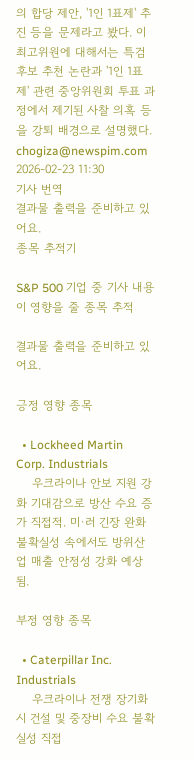의 합당 제안, '1인 1표제' 추진 등을 문제라고 봤다. 이 최고위원에 대해서는 특검 후보 추천 논란과 '1인 1표제' 관련 중앙위원회 투표 과정에서 제기된 사찰 의혹 등을 강퇴 배경으로 설명했다.  chogiza@newspim.com 2026-02-23 11:30
기사 번역
결과물 출력을 준비하고 있어요.
종목 추적기

S&P 500 기업 중 기사 내용이 영향을 줄 종목 추적

결과물 출력을 준비하고 있어요.

긍정 영향 종목

  • Lockheed Martin Corp. Industrials
    우크라이나 안보 지원 강화 기대감으로 방산 수요 증가 직접적. 미·러 긴장 완화 불확실성 속에서도 방위산업 매출 안정성 강화 예상됨.

부정 영향 종목

  • Caterpillar Inc. Industrials
    우크라이나 전쟁 장기화 시 건설 및 중장비 수요 불확실성 직접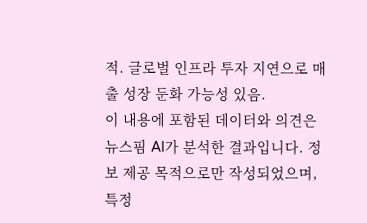적. 글로벌 인프라 투자 지연으로 매출 성장 둔화 가능성 있음.
이 내용에 포함된 데이터와 의견은 뉴스핌 AI가 분석한 결과입니다. 정보 제공 목적으로만 작성되었으며, 특정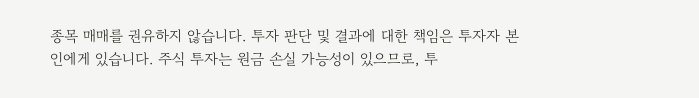종목 매매를 권유하지 않습니다. 투자 판단 및 결과에 대한 책임은 투자자 본인에게 있습니다. 주식 투자는 원금 손실 가능성이 있으므로, 투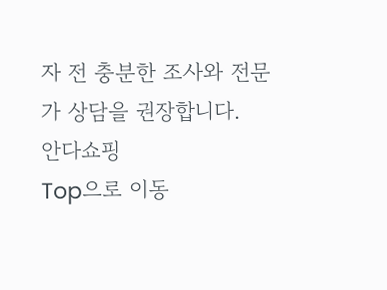자 전 충분한 조사와 전문가 상담을 권장합니다.
안다쇼핑
Top으로 이동